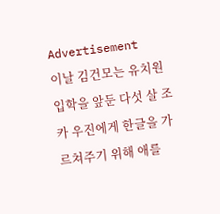Advertisement
이날 김건모는 유치원 입학을 앞둔 다섯 살 조카 우진에게 한글을 가르쳐주기 위해 애를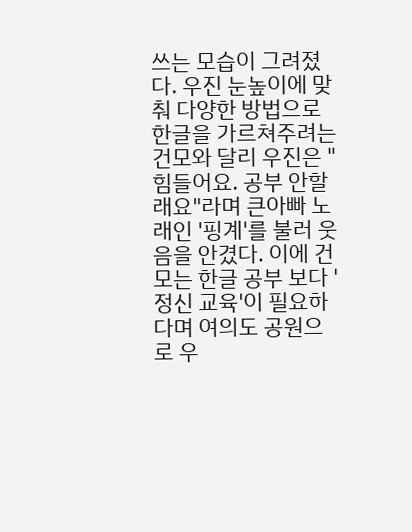쓰는 모습이 그려졌다. 우진 눈높이에 맞춰 다양한 방법으로 한글을 가르쳐주려는 건모와 달리 우진은 "힘들어요. 공부 안할래요"라며 큰아빠 노래인 '핑계'를 불러 웃음을 안겼다. 이에 건모는 한글 공부 보다 '정신 교육'이 필요하다며 여의도 공원으로 우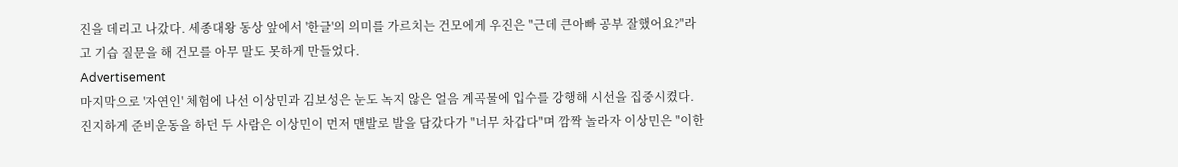진을 데리고 나갔다. 세종대왕 동상 앞에서 '한글'의 의미를 가르치는 건모에게 우진은 "근데 큰아빠 공부 잘했어요?"라고 기습 질문을 해 건모를 아무 말도 못하게 만들었다.
Advertisement
마지막으로 '자연인' 체험에 나선 이상민과 김보성은 눈도 녹지 않은 얼음 계곡물에 입수를 강행해 시선을 집중시켰다. 진지하게 준비운동을 하던 두 사람은 이상민이 먼저 맨발로 발을 담갔다가 "너무 차갑다"며 깜짝 놀라자 이상민은 "이한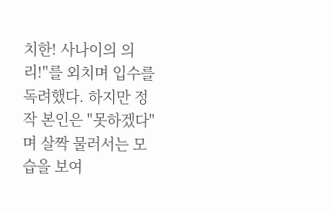치한! 사나이의 의리!"를 외치며 입수를 독려했다. 하지만 정작 본인은 "못하겠다"며 살짝 물러서는 모습을 보여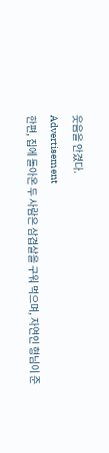웃음을 안겼다.
Advertisement
한편, 집에 돌아온 두 사람은 삼겹살을 구워 먹으며, 자연인 형님이 준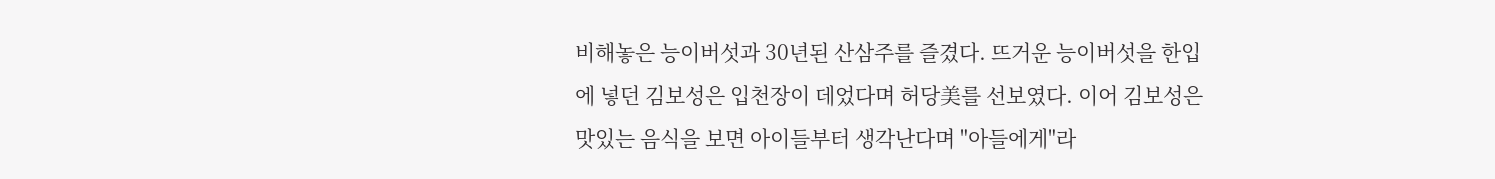비해놓은 능이버섯과 30년된 산삼주를 즐겼다. 뜨거운 능이버섯을 한입에 넣던 김보성은 입천장이 데었다며 허당美를 선보였다. 이어 김보성은 맛있는 음식을 보면 아이들부터 생각난다며 "아들에게"라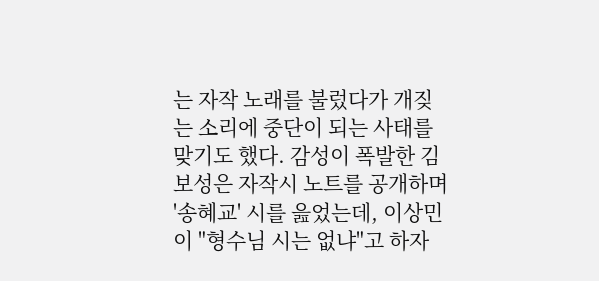는 자작 노래를 불렀다가 개짖는 소리에 중단이 되는 사태를 맞기도 했다. 감성이 폭발한 김보성은 자작시 노트를 공개하며 '송혜교' 시를 읊었는데, 이상민이 "형수님 시는 없냐"고 하자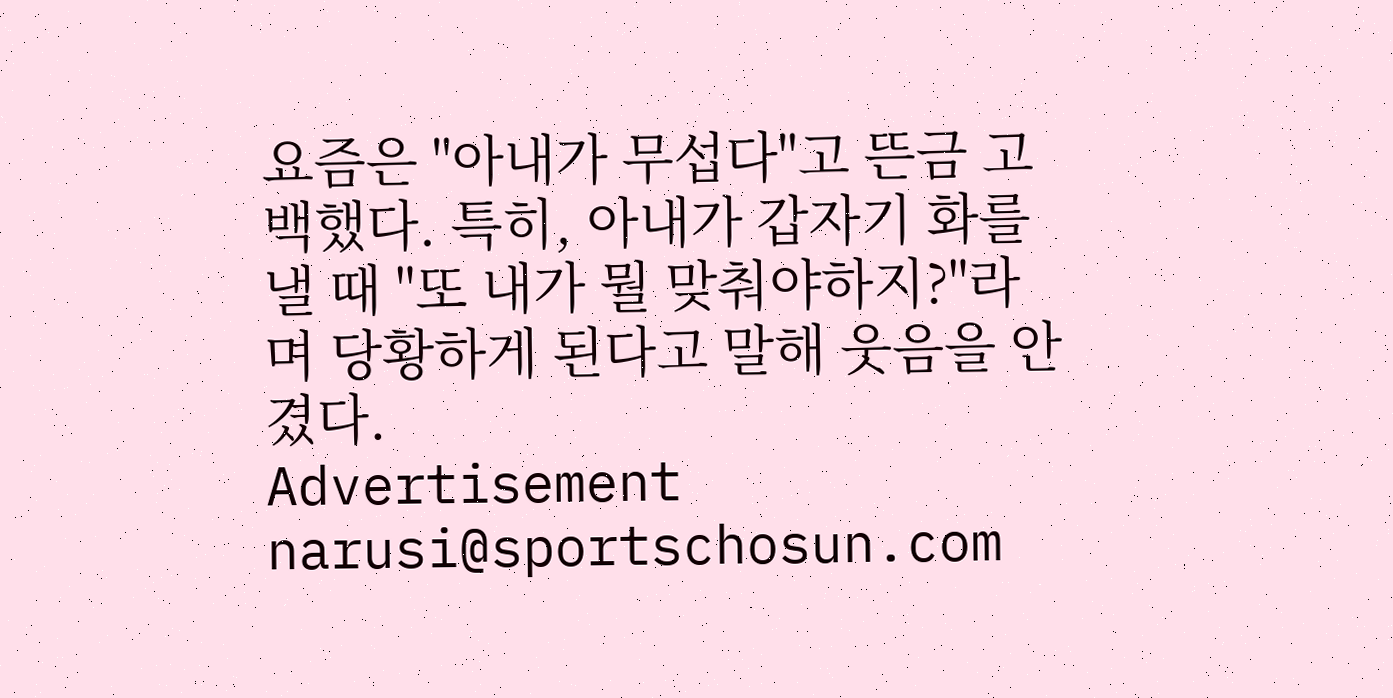요즘은 "아내가 무섭다"고 뜬금 고백했다. 특히, 아내가 갑자기 화를 낼 때 "또 내가 뭘 맞춰야하지?"라며 당황하게 된다고 말해 웃음을 안겼다.
Advertisement
narusi@sportschosun.com